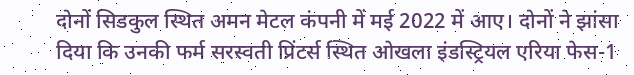दोनों सिडकुल स्थित अमन मेटल कंपनी में मई 2022 में आए। दोनों ने झांसा दिया कि उनकी फर्म सरस्वती प्रिंटर्स स्थित ओखला इंडस्ट्रियल एरिया फेस-1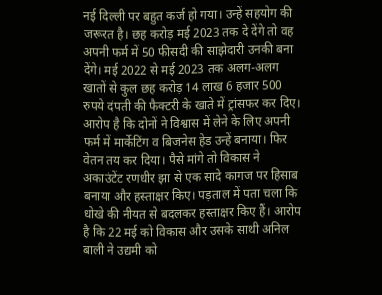नई दिल्ली पर बहुत कर्ज हो गया। उन्हें सहयोग की जरूरत है। छह करोड़ मई 2023 तक दे देंगे तो वह अपनी फर्म में 50 फीसदी की साझेदारी उनकी बना देंगे। मई 2022 से मई 2023 तक अलग-अलग खातों से कुल छह करोड़ 14 लाख 6 हजार 500 रुपये दंपती की फैक्टरी के खाते में ट्रांसफर कर दिए।
आरोप है कि दोनों ने विश्वास में लेने के लिए अपनी फर्म में मार्केटिंग व बिजनेस हेड उन्हें बनाया। फिर वेतन तय कर दिया। पैसे मांगे तो विकास ने अकाउंटेंट रणधीर झा से एक सादे कागज पर हिसाब बनाया और हस्ताक्षर किए। पड़ताल में पता चला कि धोखे की नीयत से बदलकर हस्ताक्षर किए हैं। आरोप है कि 22 मई को विकास और उसके साथी अनिल बाली ने उद्यमी को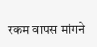रकम वापस मांगने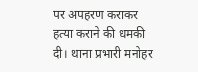पर अपहरण कराकर हत्या कराने की धमकी दी। थाना प्रभारी मनोहर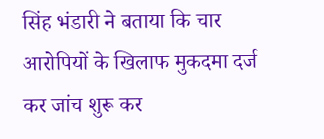सिंह भंडारी ने बताया कि चार आरोपियों के खिलाफ मुकदमा दर्ज कर जांच शुरू कर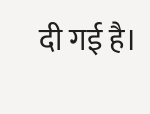दी गई है।